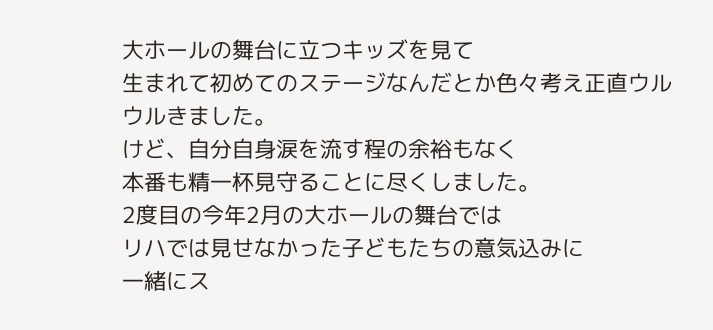大ホールの舞台に立つキッズを見て
生まれて初めてのステージなんだとか色々考え正直ウルウルきました。
けど、自分自身涙を流す程の余裕もなく
本番も精一杯見守ることに尽くしました。
2度目の今年2月の大ホールの舞台では
リハでは見せなかった子どもたちの意気込みに
一緒にス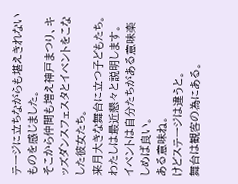テージに立ちながらも堪えきれないものを感じました。
そこから仲間も増え神戸まつり、キッズダンスフェスタとイベントをこなした彼女たち。
来月大きな舞台に立つ子どもたち。
わたしは最近懇々と説明します。
イベントは自分たちがある意味楽しめば良い。
ある意味ね。
けどステージは違うと。
舞台は観客の為にある。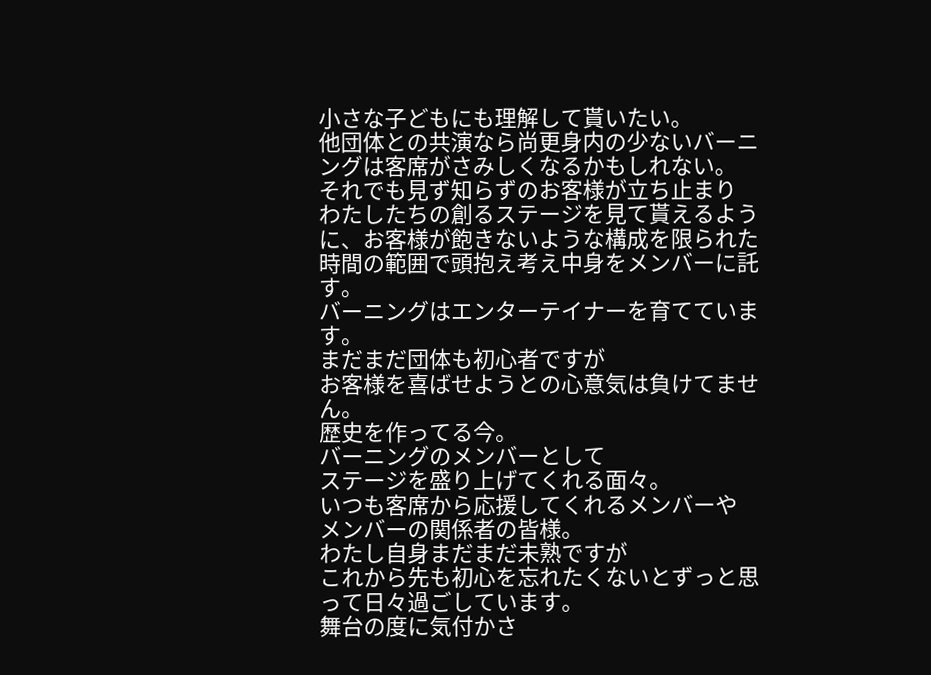小さな子どもにも理解して貰いたい。
他団体との共演なら尚更身内の少ないバーニングは客席がさみしくなるかもしれない。
それでも見ず知らずのお客様が立ち止まり
わたしたちの創るステージを見て貰えるように、お客様が飽きないような構成を限られた時間の範囲で頭抱え考え中身をメンバーに託す。
バーニングはエンターテイナーを育てています。
まだまだ団体も初心者ですが
お客様を喜ばせようとの心意気は負けてません。
歴史を作ってる今。
バーニングのメンバーとして
ステージを盛り上げてくれる面々。
いつも客席から応援してくれるメンバーや
メンバーの関係者の皆様。
わたし自身まだまだ未熟ですが
これから先も初心を忘れたくないとずっと思って日々過ごしています。
舞台の度に気付かさ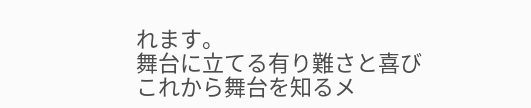れます。
舞台に立てる有り難さと喜び
これから舞台を知るメ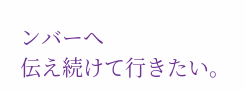ンバーへ
伝え続けて行きたい。